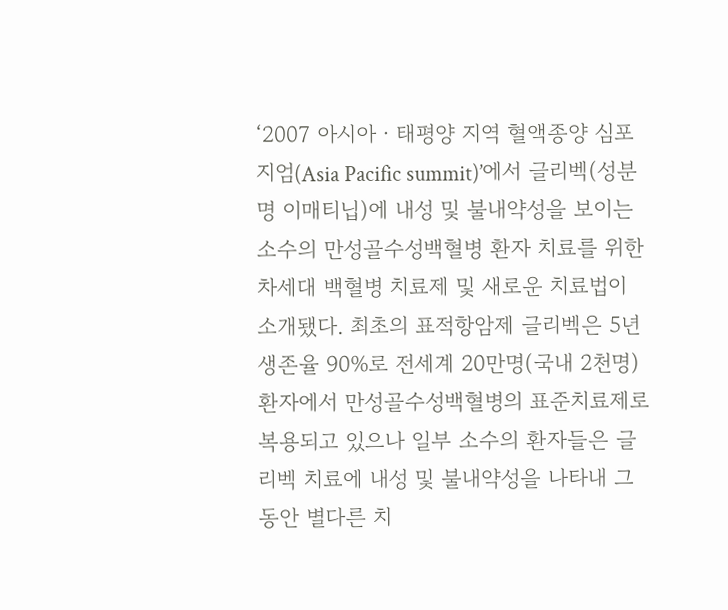‘2007 아시아ㆍ태평양 지역 혈액종양 심포지엄(Asia Pacific summit)’에서 글리벡(성분명 이매티닙)에 내성 및 불내약성을 보이는 소수의 만성골수성백혈병 환자 치료를 위한 차세대 백혈병 치료제 및 새로운 치료법이 소개됐다. 최초의 표적항암제 글리벡은 5년 생존율 90%로 전세계 20만명(국내 2천명) 환자에서 만성골수성백혈병의 표준치료제로 복용되고 있으나 일부 소수의 환자들은 글리벡 치료에 내성 및 불내약성을 나타내 그 동안 별다른 치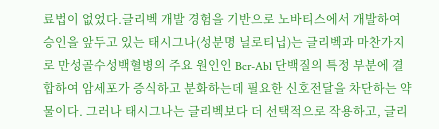료법이 없었다.글리벡 개발 경험을 기반으로 노바티스에서 개발하여 승인을 앞두고 있는 태시그나(성분명 닐로티닙)는 글리벡과 마찬가지로 만성골수성백혈병의 주요 원인인 Bcr-Abl 단백질의 특정 부분에 결합하여 암세포가 증식하고 분화하는데 필요한 신호전달을 차단하는 약물이다. 그러나 태시그나는 글리벡보다 더 선택적으로 작용하고, 글리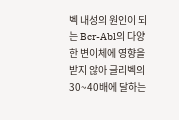벡 내성의 원인이 되는 Bcr-Abl의 다양한 변이체에 영향을 받지 않아 글리벡의 30~40배에 달하는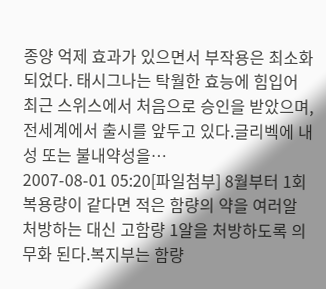종양 억제 효과가 있으면서 부작용은 최소화되었다. 태시그나는 탁월한 효능에 힘입어 최근 스위스에서 처음으로 승인을 받았으며, 전세계에서 출시를 앞두고 있다.글리벡에 내성 또는 불내약성을…
2007-08-01 05:20[파일첨부] 8월부터 1회 복용량이 같다면 적은 함량의 약을 여러알 처방하는 대신 고함량 1알을 처방하도록 의무화 된다.복지부는 함량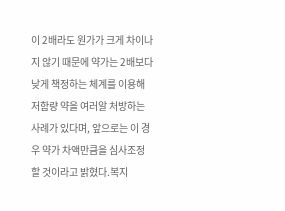이 2배라도 원가가 크게 차이나지 않기 때문에 약가는 2배보다 낮게 책정하는 체계를 이용해 저함량 약을 여러알 처방하는 사례가 있다며, 앞으로는 이 경우 약가 차액만큼을 심사조정 할 것이라고 밝혔다.복지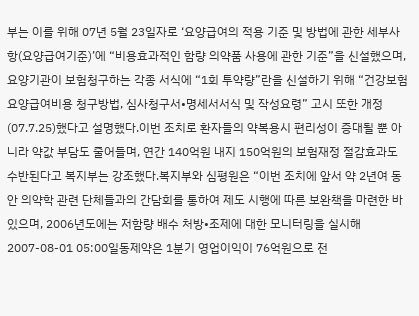부는 이를 위해 07년 5월 23일자로 ‘요양급여의 적용 기준 및 방법에 관한 세부사항(요양급여기준)’에 “비용효과적인 함량 의약품 사용에 관한 기준”을 신설했으며, 요양기관이 보험청구하는 각종 서식에 “1회 투약량”란을 신설하기 위해 “건강보험 요양급여비용 청구방법, 심사청구서•명세서서식 및 작성요령” 고시 또한 개정(07.7.25)했다고 설명했다.이번 조치로 환자들의 약복용시 편리성이 증대될 뿐 아니라 약값 부담도 줄어들며, 연간 140억원 내지 150억원의 보험재정 절감효과도 수반된다고 복지부는 강조했다.복지부와 심평원은 “이번 조치에 앞서 약 2년여 동안 의약학 관련 단체들과의 간담회를 통하여 제도 시행에 따른 보완책을 마련한 바 있으며, 2006년도에는 저함량 배수 처방•조제에 대한 모니터링을 실시해
2007-08-01 05:00일동제약은 1분기 영업이익이 76억원으로 전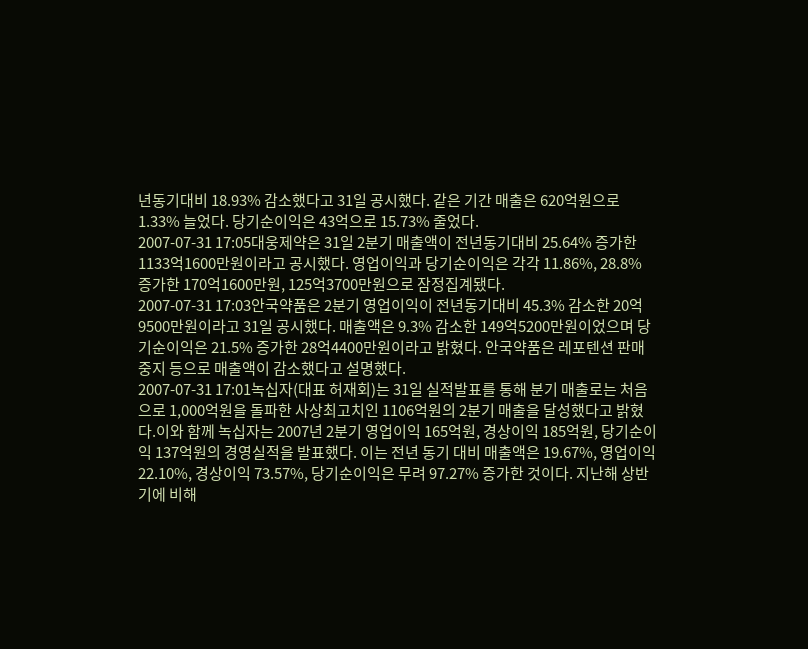년동기대비 18.93% 감소했다고 31일 공시했다. 같은 기간 매출은 620억원으로 1.33% 늘었다. 당기순이익은 43억으로 15.73% 줄었다.
2007-07-31 17:05대웅제약은 31일 2분기 매출액이 전년동기대비 25.64% 증가한 1133억1600만원이라고 공시했다. 영업이익과 당기순이익은 각각 11.86%, 28.8% 증가한 170억1600만원, 125억3700만원으로 잠정집계됐다.
2007-07-31 17:03안국약품은 2분기 영업이익이 전년동기대비 45.3% 감소한 20억9500만원이라고 31일 공시했다. 매출액은 9.3% 감소한 149억5200만원이었으며 당기순이익은 21.5% 증가한 28억4400만원이라고 밝혔다. 안국약품은 레포텐션 판매 중지 등으로 매출액이 감소했다고 설명했다.
2007-07-31 17:01녹십자(대표 허재회)는 31일 실적발표를 통해 분기 매출로는 처음으로 1,000억원을 돌파한 사상최고치인 1106억원의 2분기 매출을 달성했다고 밝혔다.이와 함께 녹십자는 2007년 2분기 영업이익 165억원, 경상이익 185억원, 당기순이익 137억원의 경영실적을 발표했다. 이는 전년 동기 대비 매출액은 19.67%, 영업이익 22.10%, 경상이익 73.57%, 당기순이익은 무려 97.27% 증가한 것이다. 지난해 상반기에 비해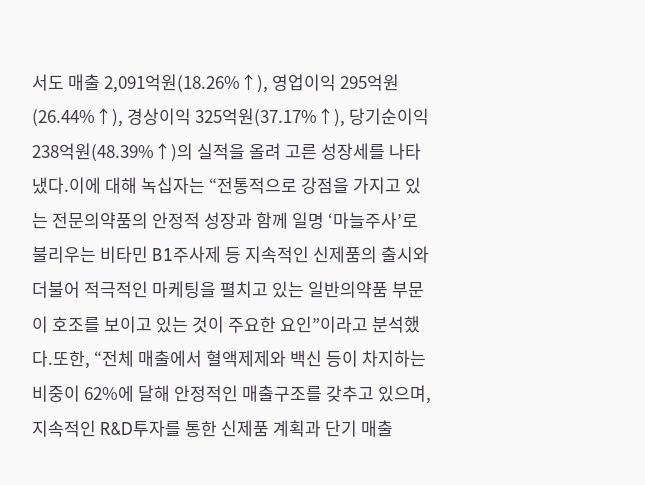서도 매출 2,091억원(18.26%↑), 영업이익 295억원(26.44%↑), 경상이익 325억원(37.17%↑), 당기순이익 238억원(48.39%↑)의 실적을 올려 고른 성장세를 나타냈다.이에 대해 녹십자는 “전통적으로 강점을 가지고 있는 전문의약품의 안정적 성장과 함께 일명 ‘마늘주사’로 불리우는 비타민 B1주사제 등 지속적인 신제품의 출시와 더불어 적극적인 마케팅을 펼치고 있는 일반의약품 부문이 호조를 보이고 있는 것이 주요한 요인”이라고 분석했다.또한, “전체 매출에서 혈액제제와 백신 등이 차지하는 비중이 62%에 달해 안정적인 매출구조를 갖추고 있으며, 지속적인 R&D투자를 통한 신제품 계획과 단기 매출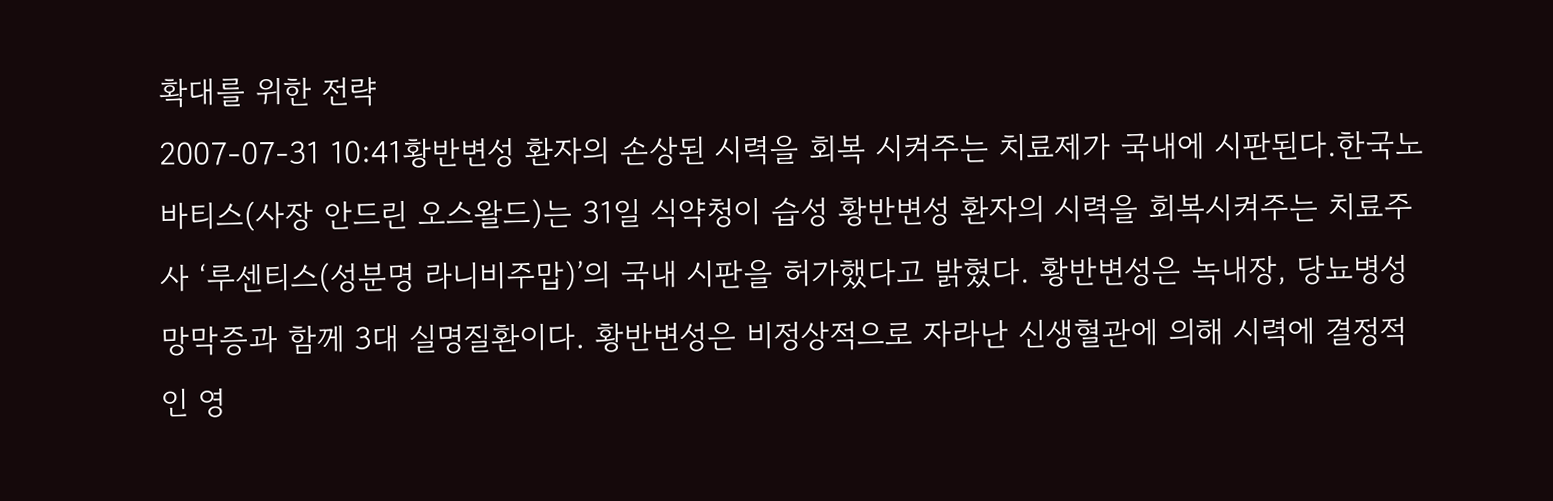확대를 위한 전략
2007-07-31 10:41황반변성 환자의 손상된 시력을 회복 시켜주는 치료제가 국내에 시판된다.한국노바티스(사장 안드린 오스왈드)는 31일 식약청이 습성 황반변성 환자의 시력을 회복시켜주는 치료주사 ‘루센티스(성분명 라니비주맙)’의 국내 시판을 허가했다고 밝혔다. 황반변성은 녹내장, 당뇨병성 망막증과 함께 3대 실명질환이다. 황반변성은 비정상적으로 자라난 신생혈관에 의해 시력에 결정적인 영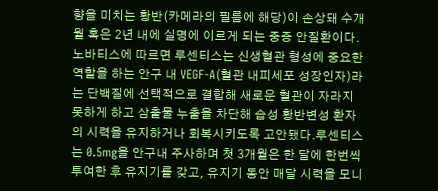향을 미치는 황반(카메라의 필름에 해당)이 손상돼 수개월 혹은 2년 내에 실명에 이르게 되는 중증 안질환이다. 노바티스에 따르면 루센티스는 신생혈관 형성에 중요한 역할을 하는 안구 내 VEGF-A(혈관 내피세포 성장인자)라는 단백질에 선택적으로 결합해 새로운 혈관이 자라지 못하게 하고 삼출물 누출을 차단해 습성 황반변성 환자의 시력을 유지하거나 회복시키도록 고안됐다.루센티스는 0.5mg을 안구내 주사하며 첫 3개월은 한 달에 한번씩 투여한 후 유지기를 갖고, 유지기 동안 매달 시력을 모니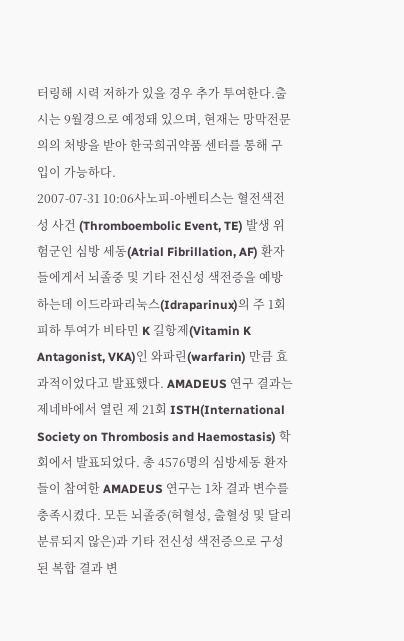터링해 시력 저하가 있을 경우 추가 투여한다.출시는 9월경으로 예정돼 있으며, 현재는 망막전문의의 처방을 받아 한국희귀약품 센터를 통해 구입이 가능하다.
2007-07-31 10:06사노피-아벤티스는 혈전색전성 사건 (Thromboembolic Event, TE) 발생 위험군인 심방 세동(Atrial Fibrillation, AF) 환자들에게서 뇌졸중 및 기타 전신성 색전증을 예방하는데 이드라파리눅스(Idraparinux)의 주 1회 피하 투여가 비타민 K 길항제(Vitamin K Antagonist, VKA)인 와파린(warfarin) 만큼 효과적이었다고 발표했다. AMADEUS 연구 결과는 제네바에서 열린 제 21회 ISTH(International Society on Thrombosis and Haemostasis) 학회에서 발표되었다. 총 4576명의 심방세동 환자들이 참여한 AMADEUS 연구는 1차 결과 변수를 충족시켰다. 모든 뇌졸중(허혈성, 출혈성 및 달리 분류되지 않은)과 기타 전신성 색전증으로 구성된 복합 결과 변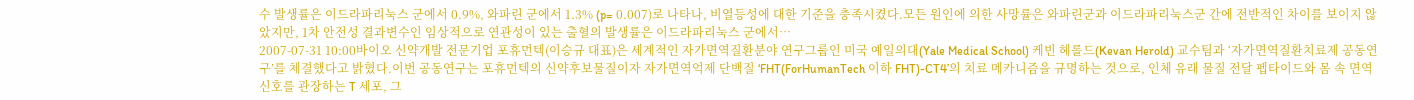수 발생률은 이드라파리눅스 군에서 0.9%, 와파린 군에서 1.3% (p= 0.007)로 나타나, 비열등성에 대한 기준을 충족시켰다.모든 원인에 의한 사망률은 와파린군과 이드라파리눅스군 간에 전반적인 차이를 보이지 않았지만, 1차 안전성 결과변수인 임상적으로 연관성이 있는 출혈의 발생률은 이드라파리눅스 군에서…
2007-07-31 10:00바이오 신약개발 전문기업 포휴먼텍(이승규 대표)은 세계적인 자가면역질환분야 연구그룹인 미국 예일의대(Yale Medical School) 케빈 헤롤드(Kevan Herold) 교수팀과 ‘자가면역질환치료제 공동연구’를 체결했다고 밝혔다.이번 공동연구는 포휴먼텍의 신약후보물질이자 자가면역억제 단백질 ‘FHT(ForHumanTech 이하 FHT)-CT4’의 치료 메카니즘을 규명하는 것으로, 인체 유래 물질 전달 펩타이드와 몸 속 면역신호를 관장하는 T 세포, 그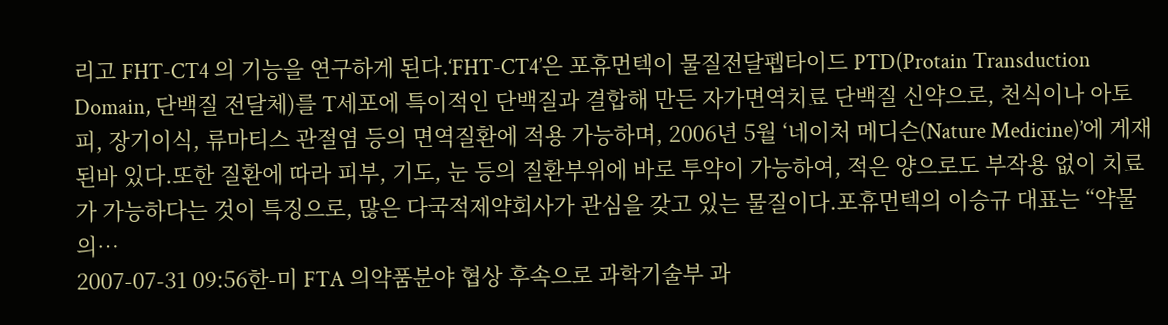리고 FHT-CT4 의 기능을 연구하게 된다.‘FHT-CT4’은 포휴먼텍이 물질전달펩타이드 PTD(Protain Transduction Domain, 단백질 전달체)를 T세포에 특이적인 단백질과 결합해 만든 자가면역치료 단백질 신약으로, 천식이나 아토피, 장기이식, 류마티스 관절염 등의 면역질환에 적용 가능하며, 2006년 5월 ‘네이처 메디슨(Nature Medicine)’에 게재된바 있다.또한 질환에 따라 피부, 기도, 눈 등의 질환부위에 바로 투약이 가능하여, 적은 양으로도 부작용 없이 치료가 가능하다는 것이 특징으로, 많은 다국적제약회사가 관심을 갖고 있는 물질이다.포휴먼텍의 이승규 대표는 “약물의…
2007-07-31 09:56한-미 FTA 의약품분야 협상 후속으로 과학기술부 과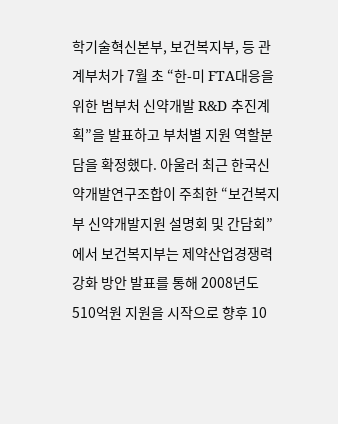학기술혁신본부, 보건복지부, 등 관계부처가 7월 초 “한-미 FTA대응을 위한 범부처 신약개발 R&D 추진계획”을 발표하고 부처별 지원 역할분담을 확정했다. 아울러 최근 한국신약개발연구조합이 주최한 “보건복지부 신약개발지원 설명회 및 간담회”에서 보건복지부는 제약산업경쟁력 강화 방안 발표를 통해 2008년도 510억원 지원을 시작으로 향후 10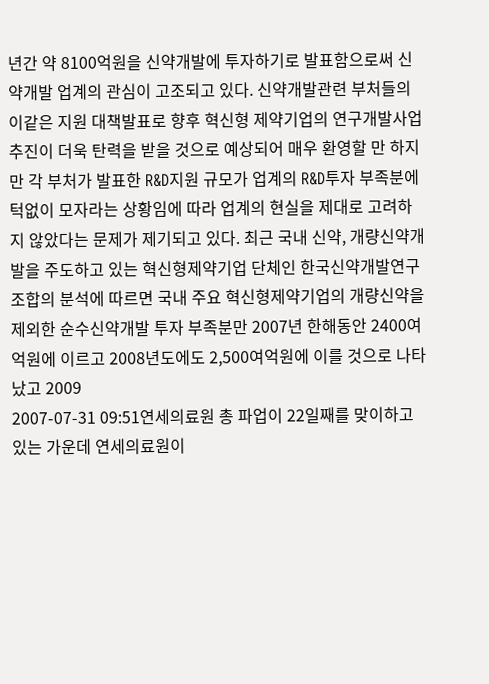년간 약 8100억원을 신약개발에 투자하기로 발표함으로써 신약개발 업계의 관심이 고조되고 있다. 신약개발관련 부처들의 이같은 지원 대책발표로 향후 혁신형 제약기업의 연구개발사업추진이 더욱 탄력을 받을 것으로 예상되어 매우 환영할 만 하지만 각 부처가 발표한 R&D지원 규모가 업계의 R&D투자 부족분에 턱없이 모자라는 상황임에 따라 업계의 현실을 제대로 고려하지 않았다는 문제가 제기되고 있다. 최근 국내 신약, 개량신약개발을 주도하고 있는 혁신형제약기업 단체인 한국신약개발연구조합의 분석에 따르면 국내 주요 혁신형제약기업의 개량신약을 제외한 순수신약개발 투자 부족분만 2007년 한해동안 2400여억원에 이르고 2008년도에도 2,500여억원에 이를 것으로 나타났고 2009
2007-07-31 09:51연세의료원 총 파업이 22일째를 맞이하고 있는 가운데 연세의료원이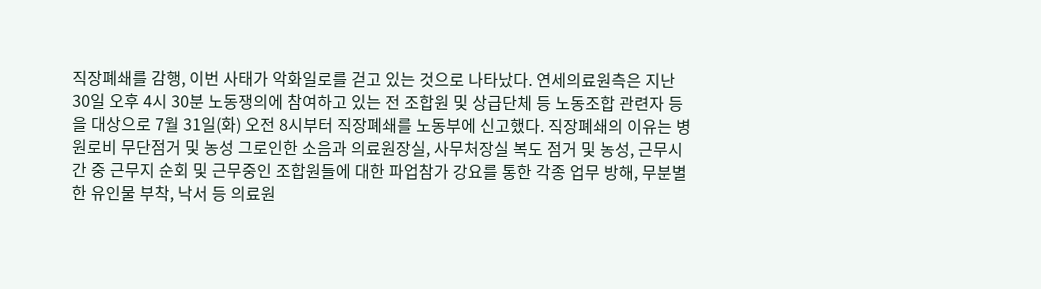직장폐쇄를 감행, 이번 사태가 악화일로를 걷고 있는 것으로 나타났다. 연세의료원측은 지난 30일 오후 4시 30분 노동쟁의에 참여하고 있는 전 조합원 및 상급단체 등 노동조합 관련자 등을 대상으로 7월 31일(화) 오전 8시부터 직장폐쇄를 노동부에 신고했다. 직장폐쇄의 이유는 병원로비 무단점거 및 농성 그로인한 소음과 의료원장실, 사무처장실 복도 점거 및 농성, 근무시간 중 근무지 순회 및 근무중인 조합원들에 대한 파업참가 강요를 통한 각종 업무 방해, 무분별한 유인물 부착, 낙서 등 의료원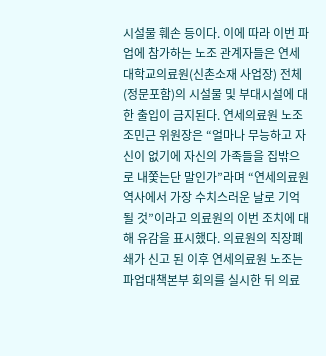시설물 훼손 등이다. 이에 따라 이번 파업에 참가하는 노조 관계자들은 연세대학교의료원(신촌소재 사업장) 전체(정문포함)의 시설물 및 부대시설에 대한 출입이 금지된다. 연세의료원 노조 조민근 위원장은 “얼마나 무능하고 자신이 없기에 자신의 가족들을 집밖으로 내쫓는단 말인가”라며 “연세의료원 역사에서 가장 수치스러운 날로 기억될 것”이라고 의료원의 이번 조치에 대해 유감을 표시했다. 의료원의 직장폐쇄가 신고 된 이후 연세의료원 노조는 파업대책본부 회의를 실시한 뒤 의료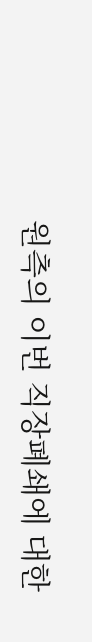원측의 이번 직장폐쇄에 대한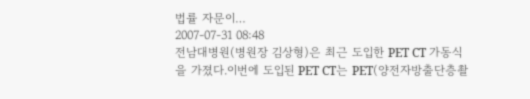법률 자문이…
2007-07-31 08:48
전남대병원(병원장 김상형)은 최근 도입한 PET CT 가동식을 가졌다.이번에 도입된 PET CT는 PET(양전자방출단층촬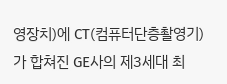영장치)에 CT(컴퓨터단층촬영기)가 합쳐진 GE사의 제3세대 최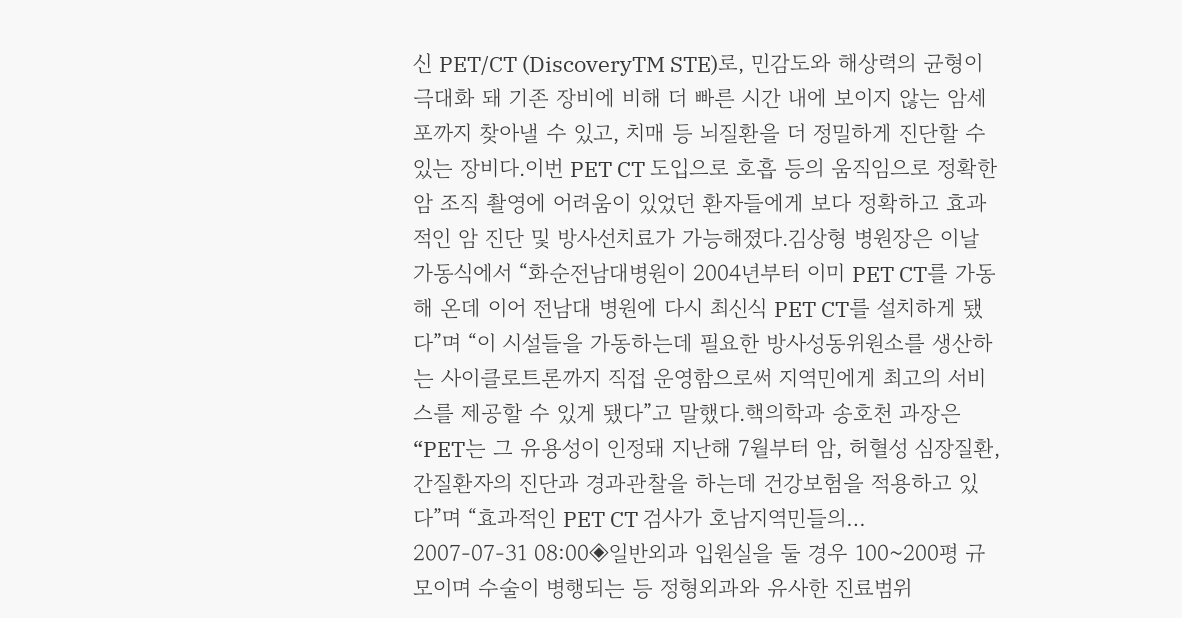신 PET/CT (DiscoveryTM STE)로, 민감도와 해상력의 균형이 극대화 돼 기존 장비에 비해 더 빠른 시간 내에 보이지 않는 암세포까지 찾아낼 수 있고, 치매 등 뇌질환을 더 정밀하게 진단할 수 있는 장비다.이번 PET CT 도입으로 호흡 등의 움직임으로 정확한 암 조직 촬영에 어려움이 있었던 환자들에게 보다 정확하고 효과적인 암 진단 및 방사선치료가 가능해졌다.김상형 병원장은 이날 가동식에서 “화순전남대병원이 2004년부터 이미 PET CT를 가동해 온데 이어 전남대 병원에 다시 최신식 PET CT를 설치하게 됐다”며 “이 시설들을 가동하는데 필요한 방사성동위원소를 생산하는 사이클로트론까지 직접 운영함으로써 지역민에게 최고의 서비스를 제공할 수 있게 됐다”고 말했다.핵의학과 송호천 과장은 “PET는 그 유용성이 인정돼 지난해 7월부터 암, 허혈성 심장질환, 간질환자의 진단과 경과관찰을 하는데 건강보험을 적용하고 있다”며 “효과적인 PET CT 검사가 호남지역민들의…
2007-07-31 08:00◈일반외과 입원실을 둘 경우 100~200평 규모이며 수술이 병행되는 등 정형외과와 유사한 진료범위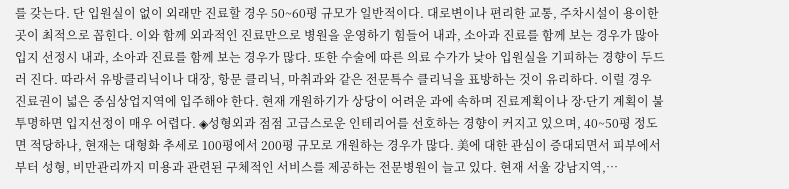를 갖는다. 단 입원실이 없이 외래만 진료할 경우 50~60평 규모가 일반적이다. 대로변이나 편리한 교통, 주차시설이 용이한 곳이 최적으로 꼽힌다. 이와 함께 외과적인 진료만으로 병원을 운영하기 힘들어 내과, 소아과 진료를 함께 보는 경우가 많아 입지 선정시 내과, 소아과 진료를 함께 보는 경우가 많다. 또한 수술에 따른 의료 수가가 낮아 입원실을 기피하는 경향이 두드러 진다. 따라서 유방클리닉이나 대장, 항문 클리닉, 마취과와 같은 전문특수 클리닉을 표방하는 것이 유리하다. 이럴 경우 진료권이 넓은 중심상업지역에 입주해야 한다. 현재 개원하기가 상당이 어려운 과에 속하며 진료계획이나 장∙단기 계획이 불투명하면 입지선정이 매우 어렵다. ◈성형외과 점점 고급스로운 인테리어를 선호하는 경향이 커지고 있으며, 40~50평 정도면 적당하나, 현재는 대형화 추세로 100평에서 200평 규모로 개원하는 경우가 많다. 美에 대한 관심이 증대되면서 피부에서부터 성형, 비만관리까지 미용과 관련된 구체적인 서비스를 제공하는 전문병원이 늘고 있다. 현재 서울 강남지역,…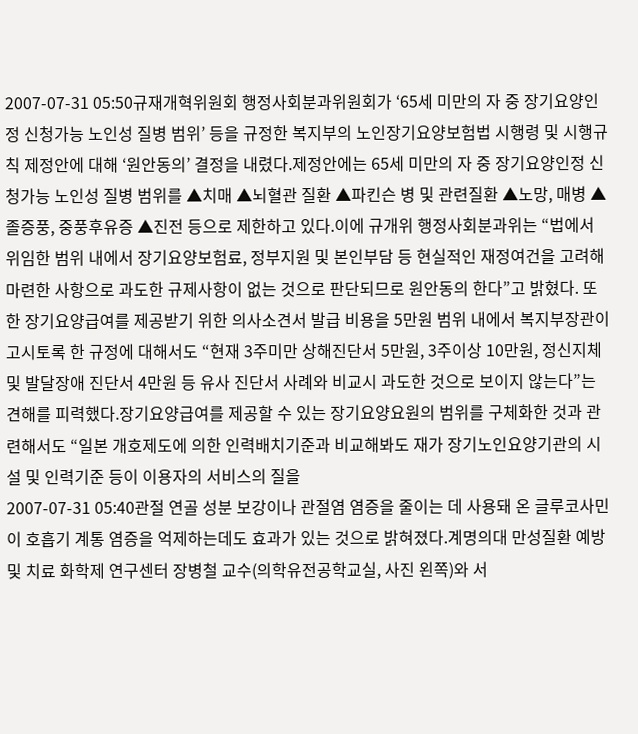2007-07-31 05:50규재개혁위원회 행정사회분과위원회가 ‘65세 미만의 자 중 장기요양인정 신청가능 노인성 질병 범위’ 등을 규정한 복지부의 노인장기요양보험법 시행령 및 시행규칙 제정안에 대해 ‘원안동의’ 결정을 내렸다.제정안에는 65세 미만의 자 중 장기요양인정 신청가능 노인성 질병 범위를 ▲치매 ▲뇌혈관 질환 ▲파킨슨 병 및 관련질환 ▲노망, 매병 ▲졸증풍, 중풍후유증 ▲진전 등으로 제한하고 있다.이에 규개위 행정사회분과위는 “법에서 위임한 범위 내에서 장기요양보험료, 정부지원 및 본인부담 등 현실적인 재정여건을 고려해 마련한 사항으로 과도한 규제사항이 없는 것으로 판단되므로 원안동의 한다”고 밝혔다. 또한 장기요양급여를 제공받기 위한 의사소견서 발급 비용을 5만원 범위 내에서 복지부장관이 고시토록 한 규정에 대해서도 “현재 3주미만 상해진단서 5만원, 3주이상 10만원, 정신지체 및 발달장애 진단서 4만원 등 유사 진단서 사례와 비교시 과도한 것으로 보이지 않는다”는 견해를 피력했다.장기요양급여를 제공할 수 있는 장기요양요원의 범위를 구체화한 것과 관련해서도 “일본 개호제도에 의한 인력배치기준과 비교해봐도 재가 장기노인요양기관의 시설 및 인력기준 등이 이용자의 서비스의 질을
2007-07-31 05:40관절 연골 성분 보강이나 관절염 염증을 줄이는 데 사용돼 온 글루코사민이 호흡기 계통 염증을 억제하는데도 효과가 있는 것으로 밝혀졌다.계명의대 만성질환 예방 및 치료 화학제 연구센터 장병철 교수(의학유전공학교실, 사진 왼쪽)와 서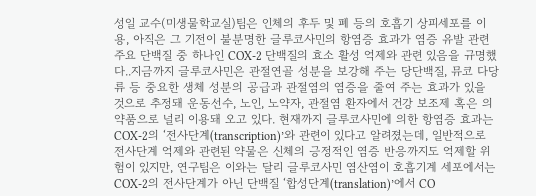성일 교수(미생물학교실)팀은 인체의 후두 및 폐 등의 호흡기 상피세포를 이용, 아직은 그 기전이 불분명한 글루코사민의 항염증 효과가 염증 유발 관련 주요 단백질 중 하나인 COX-2 단백질의 효소 활성 억제와 관련 있음을 규명했다..지금까지 글루코사민은 관절연골 성분을 보강해 주는 당단백질, 뮤코 다당류 등 중요한 생체 성분의 공급과 관절염의 염증을 줄여 주는 효과가 있을 것으로 추정돼 운동선수, 노인, 노약자, 관절염 환자에서 건강 보조제 혹은 의약품으로 널리 이용돼 오고 있다. 현재까지 글루코사민에 의한 항염증 효과는 COX-2의 ‘전사단계(transcription)’와 관련이 있다고 알려졌는데, 일반적으로 전사단계 억제와 관련된 약물은 신체의 긍정적인 염증 반응까지도 억제할 위험이 있지만, 연구팀은 이와는 달리 글루코사민 염산염이 호흡기계 세포에서는 COX-2의 전사단계가 아닌 단백질 ‘합성단계(translation)’에서 CO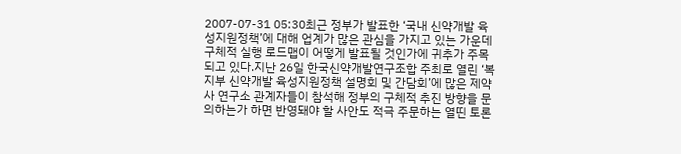2007-07-31 05:30최근 정부가 발표한 ‘국내 신약개발 육성지원정책’에 대해 업계가 많은 관심을 가지고 있는 가운데 구체적 실행 로드맵이 어떻게 발표될 것인가에 귀추가 주목되고 있다.지난 26일 한국신약개발연구조합 주최로 열린 ‘복지부 신약개발 육성지원정책 설명회 및 간담회’에 많은 제약사 연구소 관계자들이 참석해 정부의 구체적 추진 방향을 문의하는가 하면 반영돼야 할 사안도 적극 주문하는 열띤 토론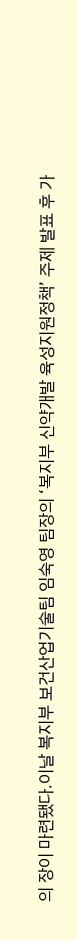의 장이 마련됐다.이날 복지부 보건산업기술팀 임숙영 팀장의 ‘복지부 신약개발 육성지원정책’ 주제 발표 후 가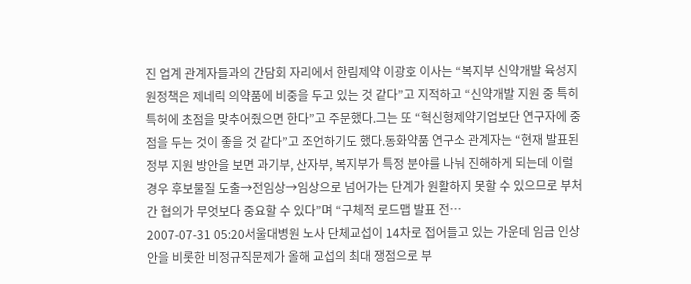진 업계 관계자들과의 간담회 자리에서 한림제약 이광호 이사는 “복지부 신약개발 육성지원정책은 제네릭 의약품에 비중을 두고 있는 것 같다”고 지적하고 “신약개발 지원 중 특히 특허에 초점을 맞추어줬으면 한다”고 주문했다.그는 또 “혁신형제약기업보단 연구자에 중점을 두는 것이 좋을 것 같다”고 조언하기도 했다.동화약품 연구소 관계자는 “현재 발표된 정부 지원 방안을 보면 과기부, 산자부, 복지부가 특정 분야를 나눠 진해하게 되는데 이럴 경우 후보물질 도출→전임상→임상으로 넘어가는 단계가 원활하지 못할 수 있으므로 부처간 협의가 무엇보다 중요할 수 있다”며 “구체적 로드맵 발표 전…
2007-07-31 05:20서울대병원 노사 단체교섭이 14차로 접어들고 있는 가운데 임금 인상안을 비롯한 비정규직문제가 올해 교섭의 최대 쟁점으로 부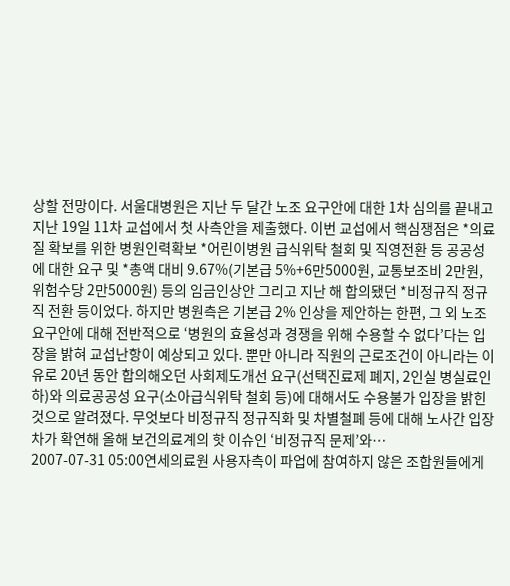상할 전망이다. 서울대병원은 지난 두 달간 노조 요구안에 대한 1차 심의를 끝내고 지난 19일 11차 교섭에서 첫 사측안을 제출했다. 이번 교섭에서 핵심쟁점은 *의료 질 확보를 위한 병원인력확보 *어린이병원 급식위탁 철회 및 직영전환 등 공공성에 대한 요구 및 *총액 대비 9.67%(기본급 5%+6만5000원, 교통보조비 2만원, 위험수당 2만5000원) 등의 임금인상안 그리고 지난 해 합의됐던 *비정규직 정규직 전환 등이었다. 하지만 병원측은 기본급 2% 인상을 제안하는 한편, 그 외 노조 요구안에 대해 전반적으로 ‘병원의 효율성과 경쟁을 위해 수용할 수 없다’다는 입장을 밝혀 교섭난항이 예상되고 있다. 뿐만 아니라 직원의 근로조건이 아니라는 이유로 20년 동안 합의해오던 사회제도개선 요구(선택진료제 폐지, 2인실 병실료인하)와 의료공공성 요구(소아급식위탁 철회 등)에 대해서도 수용불가 입장을 밝힌 것으로 알려졌다. 무엇보다 비정규직 정규직화 및 차별철폐 등에 대해 노사간 입장차가 확연해 올해 보건의료계의 핫 이슈인 ‘비정규직 문제’와…
2007-07-31 05:00연세의료원 사용자측이 파업에 참여하지 않은 조합원들에게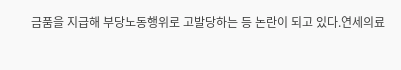금품을 지급해 부당노동행위로 고발당하는 등 논란이 되고 있다.연세의료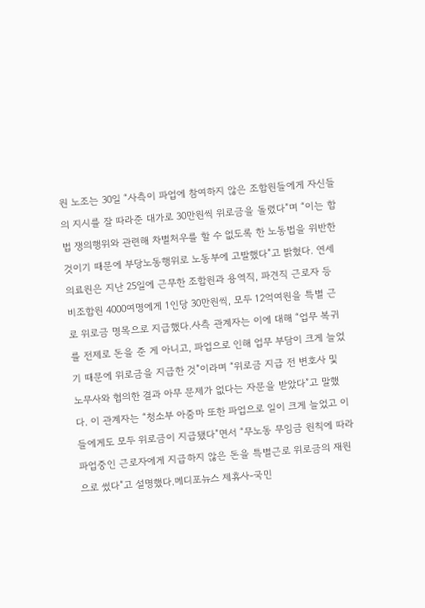원 노조는 30일 “사측이 파업에 참여하지 않은 조합원들에게 자신들의 지시를 잘 따라준 대가로 30만원씩 위로금을 돌렸다”며 “이는 합법 쟁의행위와 관련해 차별처우를 할 수 없도록 한 노동법을 위반한 것이기 때문에 부당노동행위로 노동부에 고발했다”고 밝혔다. 연세의료원은 지난 25일에 근무한 조합원과 용역직, 파견직 근로자 등 비조합원 4000여명에게 1인당 30만원씩, 모두 12억여원을 특별 근로 위로금 명목으로 지급했다.사측 관계자는 이에 대해 “업무 복귀를 전제로 돈을 준 게 아니고, 파업으로 인해 업무 부담이 크게 늘었기 때문에 위로금을 지급한 것”이라며 “위로금 지급 전 변호사 및 노무사와 협의한 결과 아무 문제가 없다는 자문을 받았다”고 말했다. 이 관계자는 “청소부 아줌마 또한 파업으로 일이 크게 늘었고 이들에게도 모두 위로금이 지급됐다”면서 “무노동 무임금 원칙에 따라 파업중인 근로자에게 지급하지 않은 돈을 특별근로 위로금의 재원으로 썼다”고 설명했다.메디포뉴스 제휴사-국민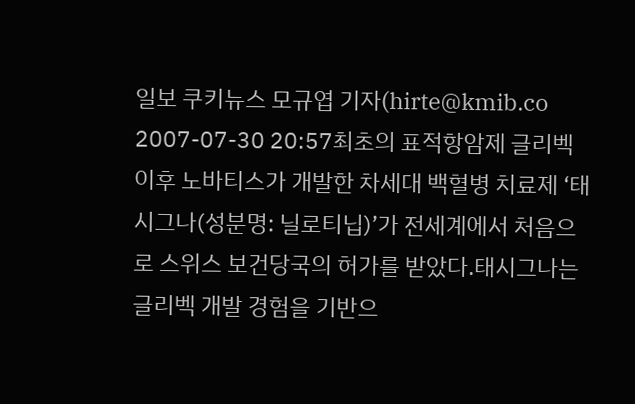일보 쿠키뉴스 모규엽 기자(hirte@kmib.co
2007-07-30 20:57최초의 표적항암제 글리벡 이후 노바티스가 개발한 차세대 백혈병 치료제 ‘태시그나(성분명: 닐로티닙)’가 전세계에서 처음으로 스위스 보건당국의 허가를 받았다.태시그나는 글리벡 개발 경험을 기반으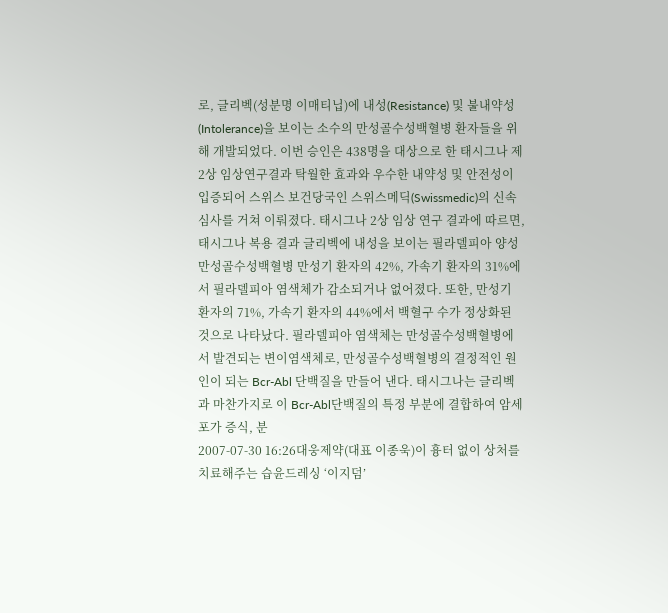로, 글리벡(성분명 이매티닙)에 내성(Resistance) 및 불내약성(Intolerance)을 보이는 소수의 만성골수성백혈병 환자들을 위해 개발되었다. 이번 승인은 438명을 대상으로 한 태시그나 제2상 임상연구결과 탁월한 효과와 우수한 내약성 및 안전성이 입증되어 스위스 보건당국인 스위스메딕(Swissmedic)의 신속심사를 거쳐 이뤄졌다. 태시그나 2상 임상 연구 결과에 따르면, 태시그나 복용 결과 글리벡에 내성을 보이는 필라델피아 양성 만성골수성백혈병 만성기 환자의 42%, 가속기 환자의 31%에서 필라델피아 염색체가 감소되거나 없어졌다. 또한, 만성기 환자의 71%, 가속기 환자의 44%에서 백혈구 수가 정상화된 것으로 나타났다. 필라델피아 염색체는 만성골수성백혈병에서 발견되는 변이염색체로, 만성골수성백혈병의 결정적인 원인이 되는 Bcr-Abl 단백질을 만들어 낸다. 태시그나는 글리벡과 마찬가지로 이 Bcr-Abl단백질의 특정 부분에 결합하여 암세포가 증식, 분
2007-07-30 16:26대웅제약(대표 이종욱)이 흉터 없이 상처를 치료해주는 습윤드레싱 ‘이지덤’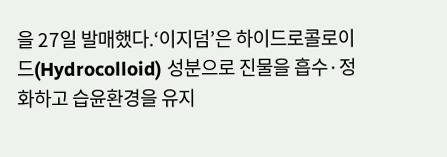을 27일 발매했다.‘이지덤’은 하이드로콜로이드(Hydrocolloid) 성분으로 진물을 흡수·정화하고 습윤환경을 유지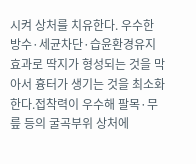시켜 상처를 치유한다. 우수한 방수·세균차단·습윤환경유지 효과로 딱지가 형성되는 것을 막아서 흉터가 생기는 것을 최소화한다.접착력이 우수해 팔목·무릎 등의 굴곡부위 상처에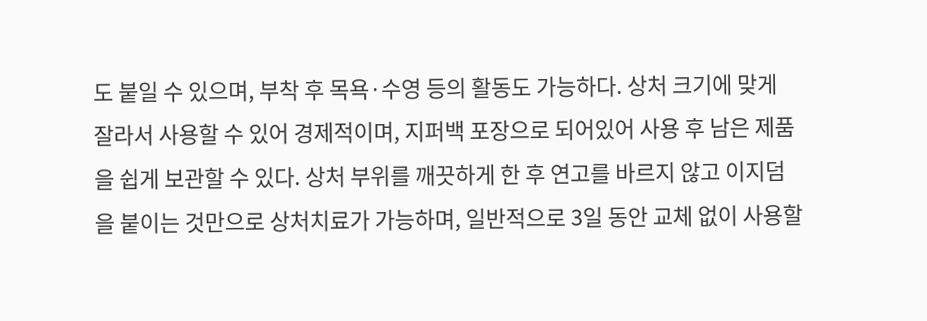도 붙일 수 있으며, 부착 후 목욕·수영 등의 활동도 가능하다. 상처 크기에 맞게 잘라서 사용할 수 있어 경제적이며, 지퍼백 포장으로 되어있어 사용 후 남은 제품을 쉽게 보관할 수 있다. 상처 부위를 깨끗하게 한 후 연고를 바르지 않고 이지덤을 붙이는 것만으로 상처치료가 가능하며, 일반적으로 3일 동안 교체 없이 사용할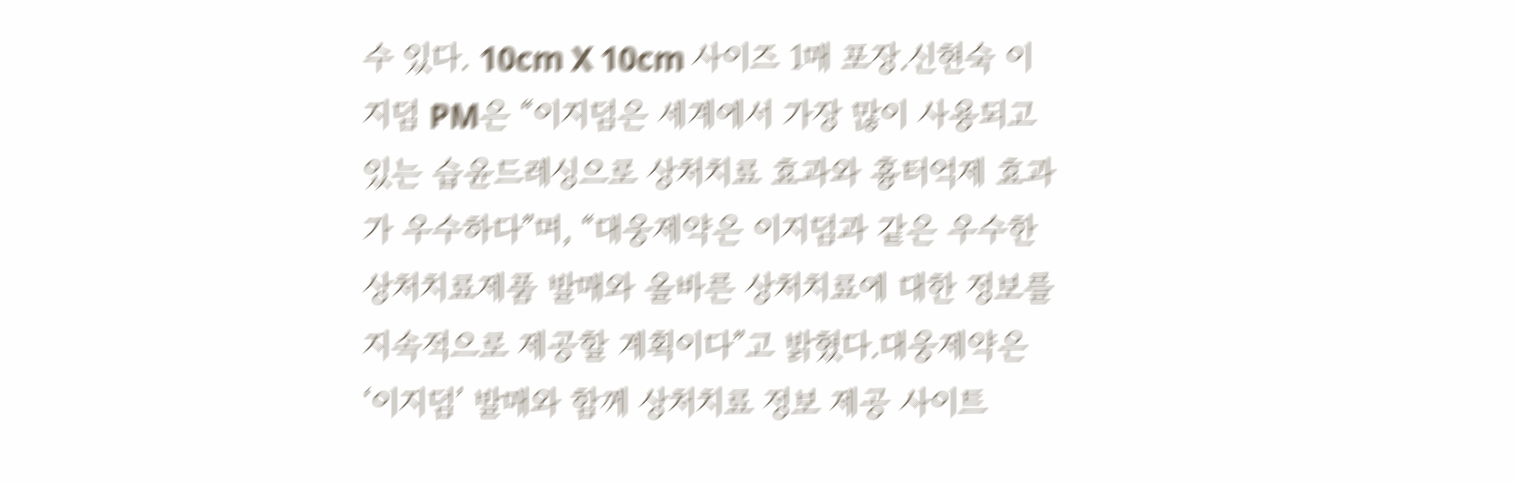수 있다. 10cm X 10cm 사이즈 1매 포장.신현숙 이지덤 PM은 “이지덤은 세계에서 가장 많이 사용되고 있는 습윤드레싱으로 상처치료 효과와 흉터억제 효과가 우수하다”며, “대웅제약은 이지덤과 같은 우수한 상처치료제품 발매와 올바른 상처치료에 대한 정보를 지속적으로 제공할 계획이다”고 밝혔다.대웅제약은 ‘이지덤’ 발매와 함께 상처치료 정보 제공 사이트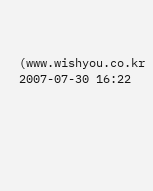(www.wishyou.co.kr
2007-07-30 16:22